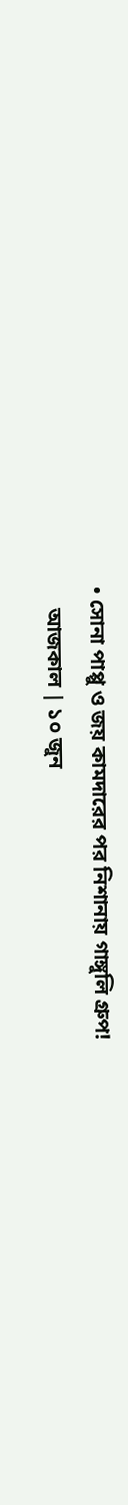• সোনা পাপ্পু ও জয় কামদারের পর নিশানায় গাঙ্গুলি গ্রুপ!
    আজকাল | ১০ জুন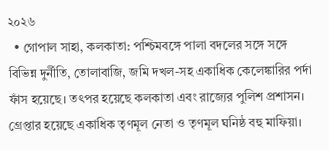২০২৬
  • গোপাল সাহা, কলকাতা: পশ্চিমবঙ্গে পালা বদলের সঙ্গে সঙ্গে বিভিন্ন দুর্নীতি, তোলাবাজি, জমি দখল-সহ একাধিক কেলেঙ্কারির পর্দা ফাঁস হয়েছে। তৎপর হয়েছে কলকাতা এবং রাজ্যের পুলিশ প্রশাসন। গ্রেপ্তার হয়েছে একাধিক তৃণমূল নেতা ও তৃণমূল ঘনিষ্ঠ বহু মাফিয়া।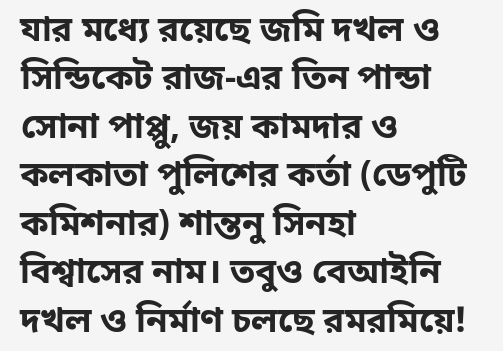যার মধ্যে রয়েছে জমি দখল ও সিন্ডিকেট রাজ-এর তিন পান্ডা সোনা পাপ্পু, জয় কামদার ও কলকাতা পুলিশের কর্তা (ডেপুটি কমিশনার) শান্তনু সিনহা বিশ্বাসের নাম। তবুও বেআইনি দখল ও নির্মাণ চলছে রমরমিয়ে!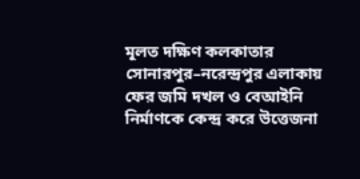মূলত দক্ষিণ কলকাতার সোনারপুর–নরেন্দ্রপুর এলাকায় ফের জমি দখল ও বেআইনি নির্মাণকে কেন্দ্র করে উত্তেজনা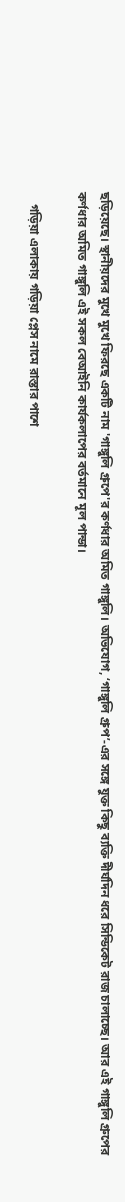ছড়িয়েছে। স্থানীয়দের মুখে মুখে ফিরছে একটি নাম 'গাঙ্গুলি গ্রুপে'র কর্ণধার অমিত গাঙ্গুলি। অভিযোগ, ‘গাঙ্গুলি গ্রুপ’-এর সঙ্গে যুক্ত কিছু ব্যক্তি দীর্ঘদিন ধরে সিন্ডিকেট রাজ চালাচ্ছে। আর এই গাঙ্গুলি গ্রুপের কর্ণধার অমিত গাঙ্গুলি এই সকল বেআইনি কার্যকলাপের বর্তমানে মূল পান্ডা।

    গড়িয়া এলাকায় গড়িয়া প্লেস নামে রাস্তার পাশে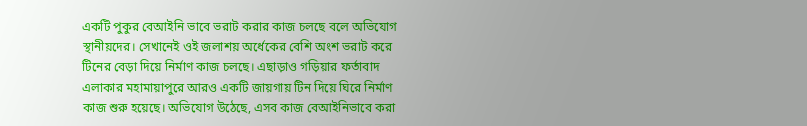একটি পুকুর বেআইনি ভাবে ভরাট করার কাজ চলছে বলে অভিযোগ স্থানীয়দের। সেখানেই ওই জলাশয় অর্ধেকের বেশি অংশ ভরাট করে টিনের বেড়া দিয়ে নির্মাণ কাজ চলছে। এছাড়াও গড়িয়ার ফর্তাবাদ এলাকার মহামায়াপুরে আরও একটি জায়গায় টিন দিয়ে ঘিরে নির্মাণ কাজ শুরু হয়েছে। অভিযোগ উঠেছে, এসব কাজ বেআইনিভাবে করা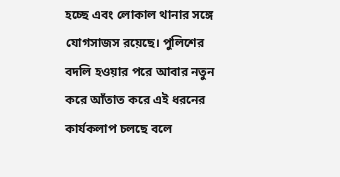হচ্ছে এবং লোকাল থানার সঙ্গে যোগসাজস রয়েছে। পুলিশের বদলি হওয়ার পরে আবার নতুন করে আঁতাত করে এই ধরনের কার্যকলাপ চলছে বলে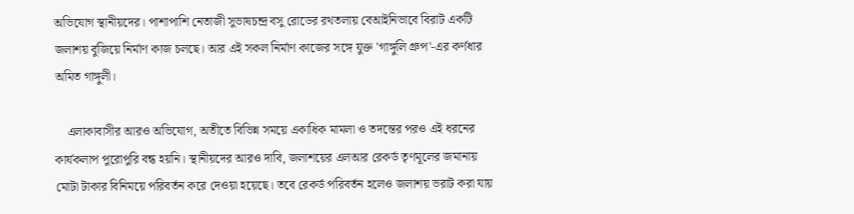অভিযোগ স্থানীয়দের। পাশাপাশি নেতাজী সুভাষচন্দ্র বসু রোডের রথতলায় বেআইনিভাবে বিরাট একটি জলাশয় বুজিয়ে নির্মাণ কাজ চলছে। আর এই সকল নির্মাণ কাজের সঙ্গে যুক্ত 'গাঙ্গুলি গ্রুপ'-এর কর্ণধার অমিত গাঙ্গুলী।

    এলাকাবাসীর আরও অভিযোগ, অতীতে বিভিন্ন সময়ে একাধিক মামলা ও তদন্তের পরও এই ধরনের কার্যকলাপ পুরোপুরি বন্ধ হয়নি। স্থানীয়দের আরও দাবি, জলাশয়ের এলআর রেকর্ড তৃণমূলের জমানায় মোটা টাকার বিনিময়ে পরিবর্তন করে দেওয়া হয়েছে। তবে রেকর্ড পরিবর্তন হলেও জলাশয় ভরাট করা যায়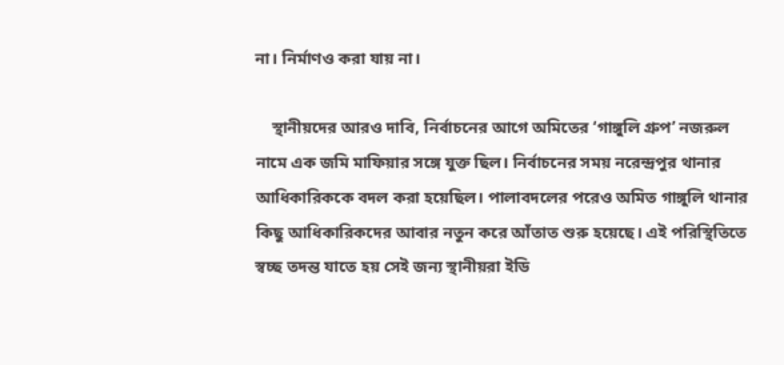না। নির্মাণও করা যায় না।

    স্থানীয়দের আরও দাবি, নির্বাচনের আগে অমিতের ‘গাঙ্গুলি গ্রুপ’ নজরুল নামে এক জমি মাফিয়ার সঙ্গে যুক্ত ছিল। নির্বাচনের সময় নরেন্দ্রপুর থানার আধিকারিককে বদল করা হয়েছিল। পালাবদলের পরেও অমিত গাঙ্গুলি থানার কিছু আধিকারিকদের আবার নতুন করে আঁতাত শুরু হয়েছে। এই পরিস্থিতিতে স্বচ্ছ তদন্ত যাতে হয় সেই জন্য স্থানীয়রা ইডি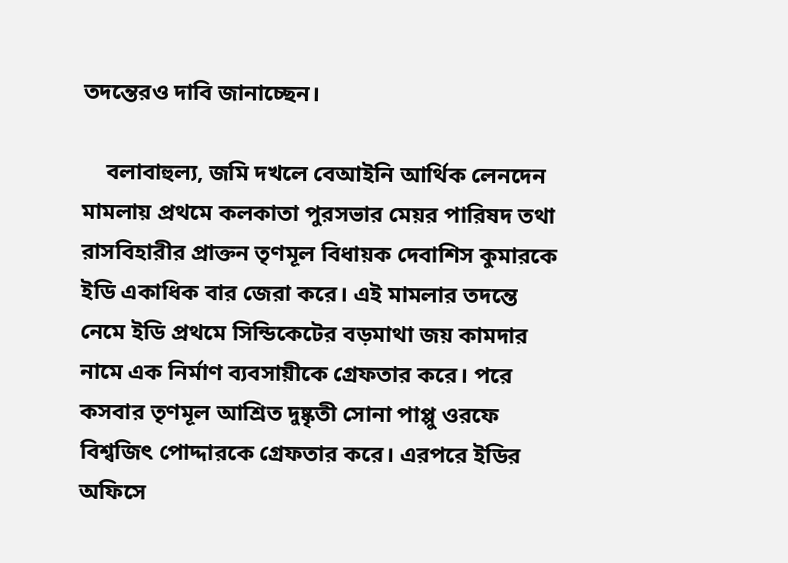তদন্তেরও দাবি জানাচ্ছেন।

    বলাবাহুল্য, জমি দখলে বেআইনি আর্থিক লেনদেন মামলায় প্রথমে কলকাতা পুরসভার মেয়র পারিষদ তথা রাসবিহারীর প্রাক্তন তৃণমূল বিধায়ক দেবাশিস কুমারকে ইডি একাধিক বার জেরা করে। এই মামলার তদন্তে নেমে ইডি প্রথমে সিন্ডিকেটের বড়মাথা জয় কামদার নামে এক নির্মাণ ব‍্যবসায়ীকে গ্রেফতার করে। পরে কসবার তৃণমূল আশ্রিত দুষ্কৃতী সোনা পাপ্পু ওরফে বিশ্বজিৎ পোদ্দারকে গ্রেফতার করে। এরপরে ইডির অফিসে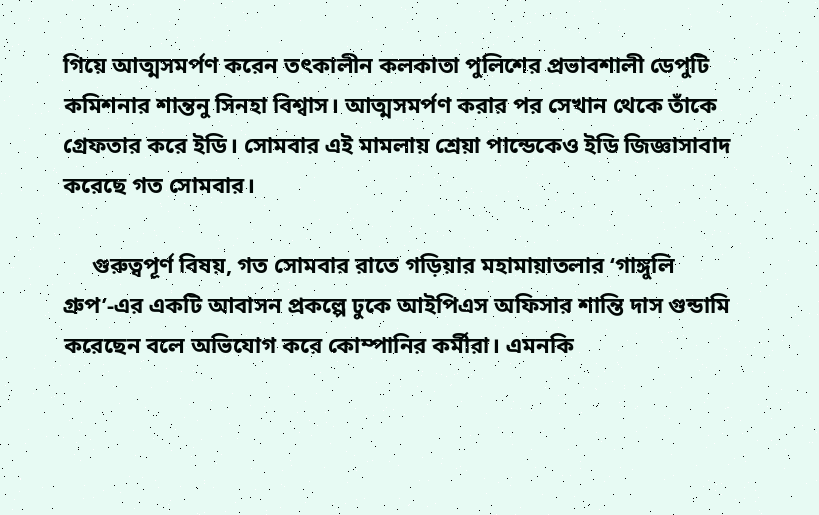গিয়ে আত্মসমর্পণ করেন তৎকালীন কলকাতা পুলিশের প্রভাবশালী ডেপুটি কমিশনার শান্তনু সিনহা বিশ্বাস। আত্মসমর্পণ করার পর সেখান থেকে তাঁকে গ্রেফতার করে ইডি। সোমবার এই মামলায় শ্রেয়া পান্ডেকেও ইডি জিজ্ঞাসাবাদ করেছে গত সোমবার।

     গুরুত্বপূর্ণ বিষয়, গত সোমবার রাতে গড়িয়ার মহামায়াতলার ‘গাঙ্গুলি গ্রুপ’-এর একটি আবাসন প্রকল্পে ঢুকে আইপিএস অফিসার শান্তি দাস গুন্ডামি করেছেন বলে অভিযোগ করে কোম্পানির কর্মীরা। এমনকি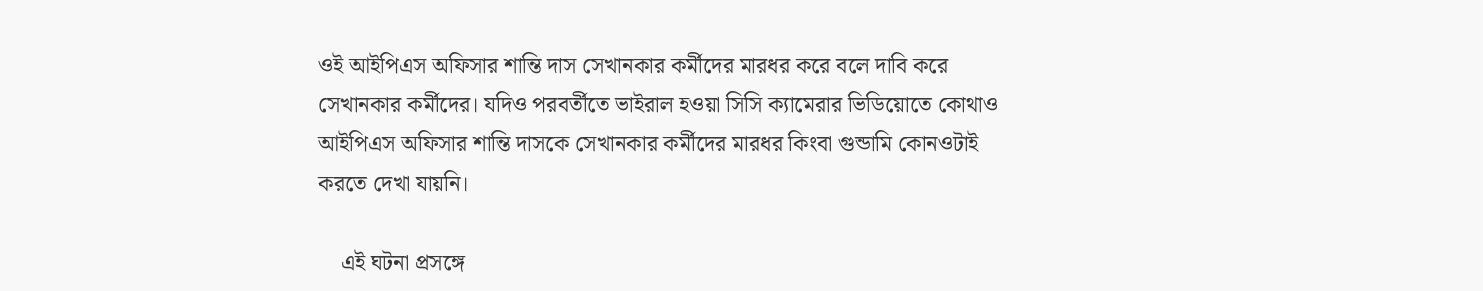ওই আইপিএস অফিসার শান্তি দাস সেখানকার কর্মীদের মারধর করে বলে দাবি করে সেখানকার কর্মীদের। যদিও পরবর্তীতে ভাইরাল হওয়া সিসি ক‍্যামেরার ভিডিয়োতে কোথাও আইপিএস অফিসার শান্তি দাসকে সেখানকার কর্মীদের মারধর কিংবা গুন্ডামি কোনওটাই করতে দেখা যায়নি।

    এই ঘটনা প্রসঙ্গে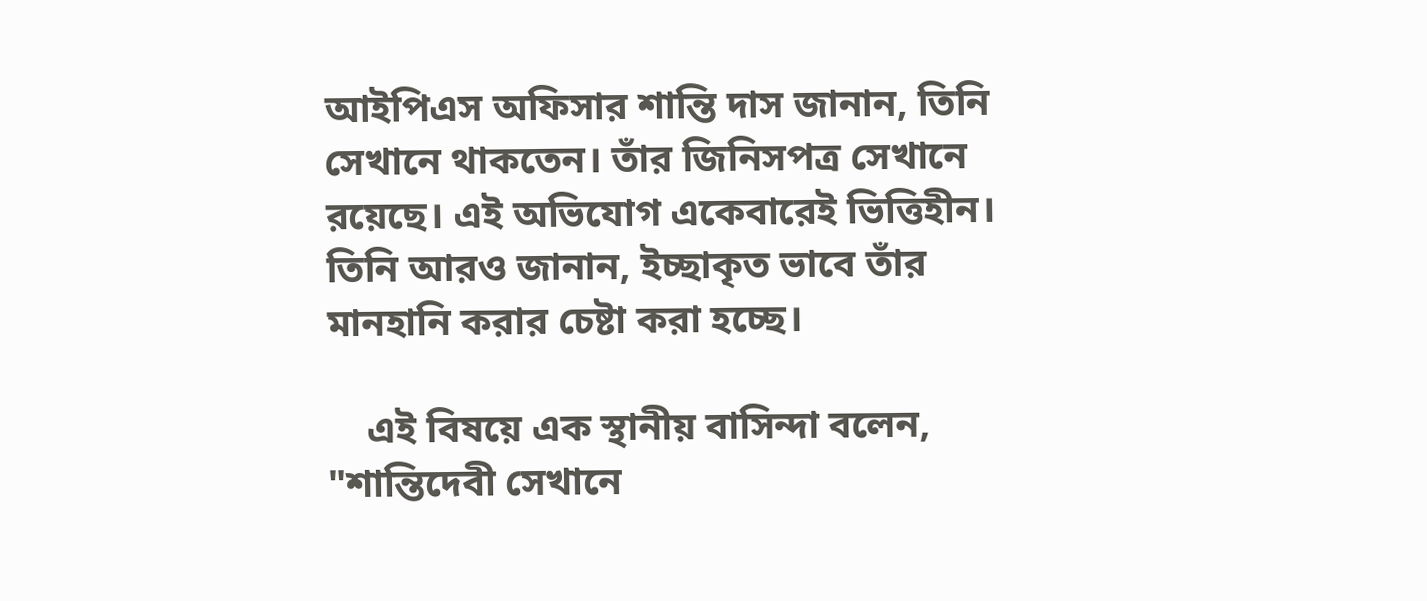আইপিএস অফিসার শান্তি দাস জানান, তিনি সেখানে থাকতেন। তাঁর জিনিসপত্র সেখানে রয়েছে। এই অভিযোগ একেবারেই ভিত্তিহীন। তিনি আরও জানান, ইচ্ছাকৃত ভাবে তাঁর মানহানি করার চেষ্টা করা হচ্ছে।

    এই বিষয়ে এক স্থানীয় বাসিন্দা বলেন, "শান্তিদেবী সেখানে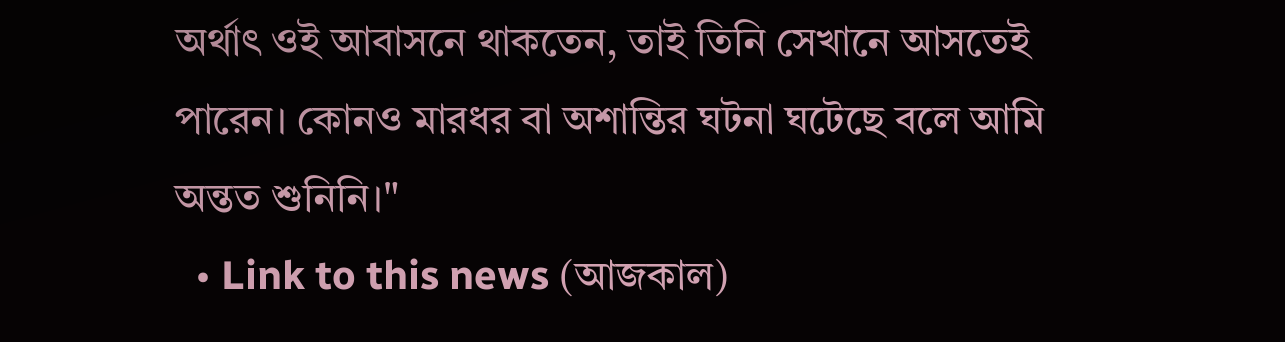অর্থাৎ ওই আবাসনে থাকতেন, তাই তিনি সেখানে আসতেই পারেন। কোনও মারধর বা অশান্তির ঘটনা ঘটেছে বলে আমি অন্তত শুনিনি।"
  • Link to this news (আজকাল)